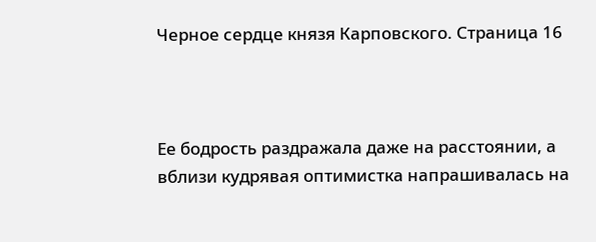Черное сердце князя Карповского. Страница 16



Ее бодрость раздражала даже на расстоянии, а вблизи кудрявая оптимистка напрашивалась на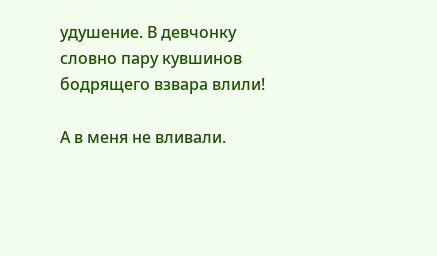удушение. В девчонку словно пару кувшинов бодрящего взвара влили!

А в меня не вливали.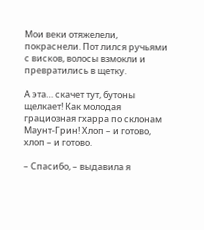Мои веки отяжелели, покраснели. Пот лился ручьями с висков, волосы взмокли и превратились в щетку.

А эта… скачет тут, бутоны щелкает! Как молодая грациозная гхарра по склонам Маунт-Грин! Хлоп – и готово, хлоп – и готово.

– Спасибо, – выдавила я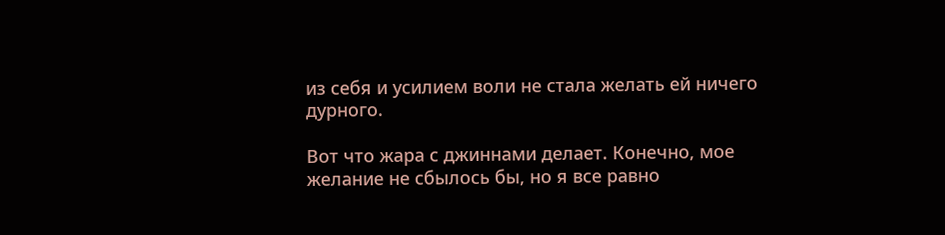из себя и усилием воли не стала желать ей ничего дурного.

Вот что жара с джиннами делает. Конечно, мое желание не сбылось бы, но я все равно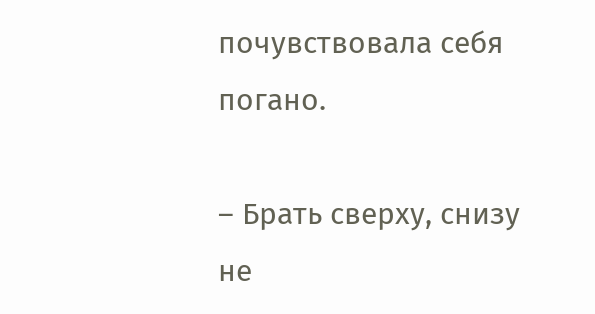почувствовала себя погано.

– Брать сверху, снизу не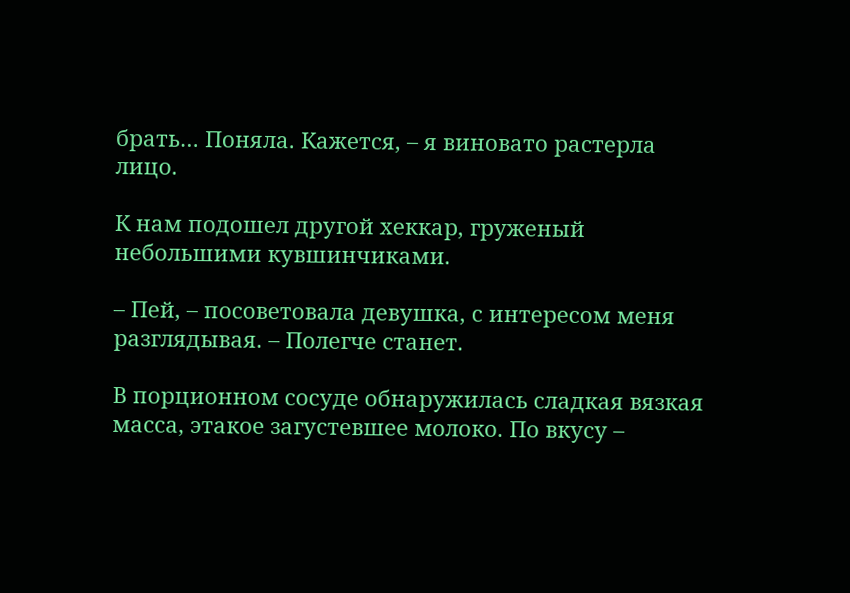брать… Поняла. Кажется, – я виновато растерла лицо.

К нам подошел другой хеккар, груженый небольшими кувшинчиками.

– Пей, – посоветовала девушка, с интересом меня разглядывая. – Полегче станет.

В порционном сосуде обнаружилась сладкая вязкая масса, этакое загустевшее молоко. По вкусу –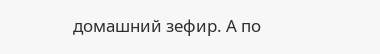домашний зефир. А по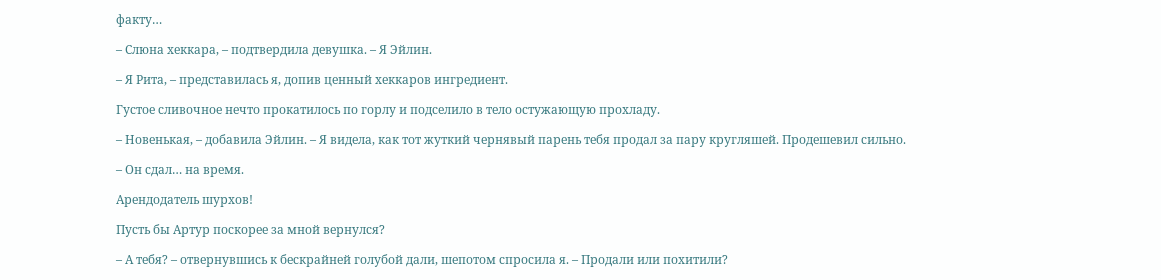факту…

– Слюна хеккара, – подтвердила девушка. – Я Эйлин.

– Я Рита, – представилась я, допив ценный хеккаров ингредиент.

Густое сливочное нечто прокатилось по горлу и подселило в тело остужающую прохладу.

– Новенькая, – добавила Эйлин. – Я видела, как тот жуткий чернявый парень тебя продал за пару кругляшей. Продешевил сильно.

– Он сдал… на время.

Арендодатель шурхов!

Пусть бы Артур поскорее за мной вернулся?

– А тебя? – отвернувшись к бескрайней голубой дали, шепотом спросила я. – Продали или похитили?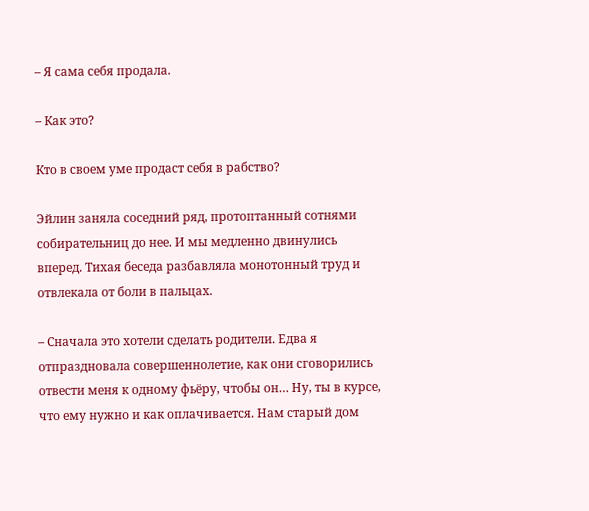– Я сама себя продала.

– Как это?

Кто в своем уме продаст себя в рабство?

Эйлин заняла соседний ряд, протоптанный сотнями собирательниц до нее. И мы медленно двинулись вперед. Тихая беседа разбавляла монотонный труд и отвлекала от боли в пальцах.

– Сначала это хотели сделать родители. Едва я отпраздновала совершеннолетие, как они сговорились отвести меня к одному фьёру, чтобы он… Ну, ты в курсе, что ему нужно и как оплачивается. Нам старый дом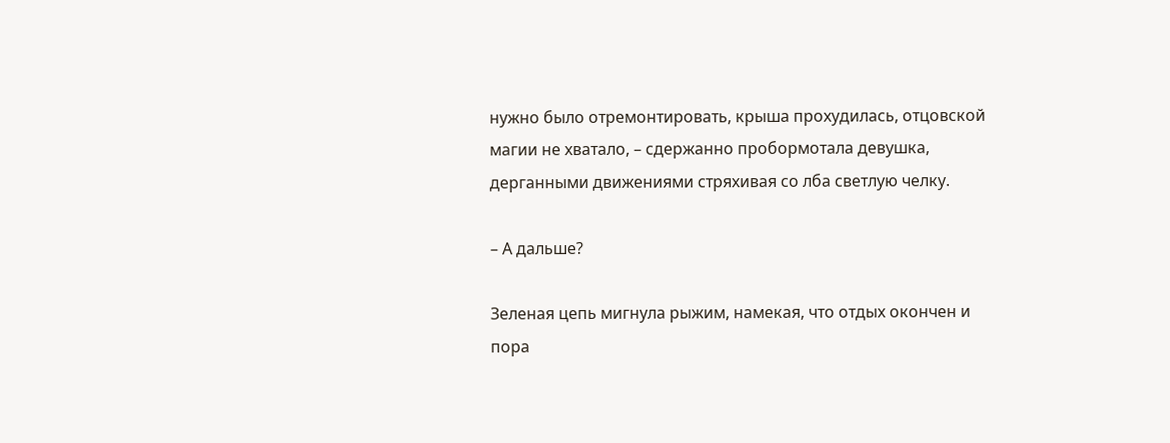нужно было отремонтировать, крыша прохудилась, отцовской магии не хватало, – сдержанно пробормотала девушка, дерганными движениями стряхивая со лба светлую челку.

– А дальше?

Зеленая цепь мигнула рыжим, намекая, что отдых окончен и пора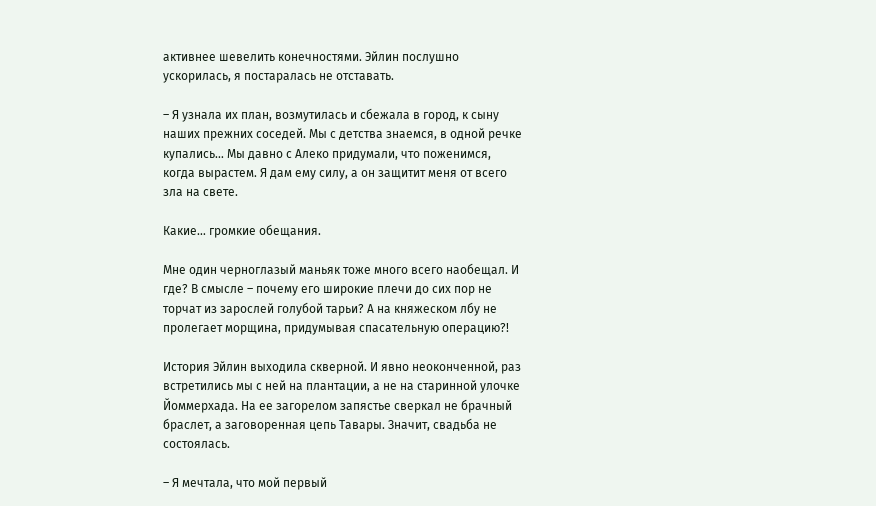активнее шевелить конечностями. Эйлин послушно ускорилась, я постаралась не отставать.

– Я узнала их план, возмутилась и сбежала в город, к сыну наших прежних соседей. Мы с детства знаемся, в одной речке купались… Мы давно с Алеко придумали, что поженимся, когда вырастем. Я дам ему силу, а он защитит меня от всего зла на свете.

Какие… громкие обещания.

Мне один черноглазый маньяк тоже много всего наобещал. И где? В смысле – почему его широкие плечи до сих пор не торчат из зарослей голубой тарьи? А на княжеском лбу не пролегает морщина, придумывая спасательную операцию?!

История Эйлин выходила скверной. И явно неоконченной, раз встретились мы с ней на плантации, а не на старинной улочке Йоммерхада. На ее загорелом запястье сверкал не брачный браслет, а заговоренная цепь Тавары. Значит, свадьба не состоялась.

– Я мечтала, что мой первый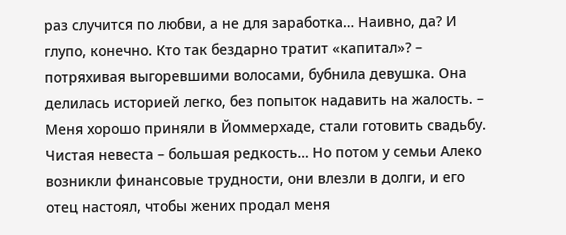раз случится по любви, а не для заработка… Наивно, да? И глупо, конечно. Кто так бездарно тратит «капитал»? – потряхивая выгоревшими волосами, бубнила девушка. Она делилась историей легко, без попыток надавить на жалость. – Меня хорошо приняли в Йоммерхаде, стали готовить свадьбу. Чистая невеста – большая редкость… Но потом у семьи Алеко возникли финансовые трудности, они влезли в долги, и его отец настоял, чтобы жених продал меня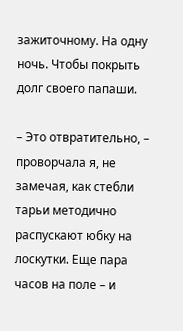зажиточному. На одну ночь. Чтобы покрыть долг своего папаши.

– Это отвратительно, – проворчала я, не замечая, как стебли тарьи методично распускают юбку на лоскутки. Еще пара часов на поле – и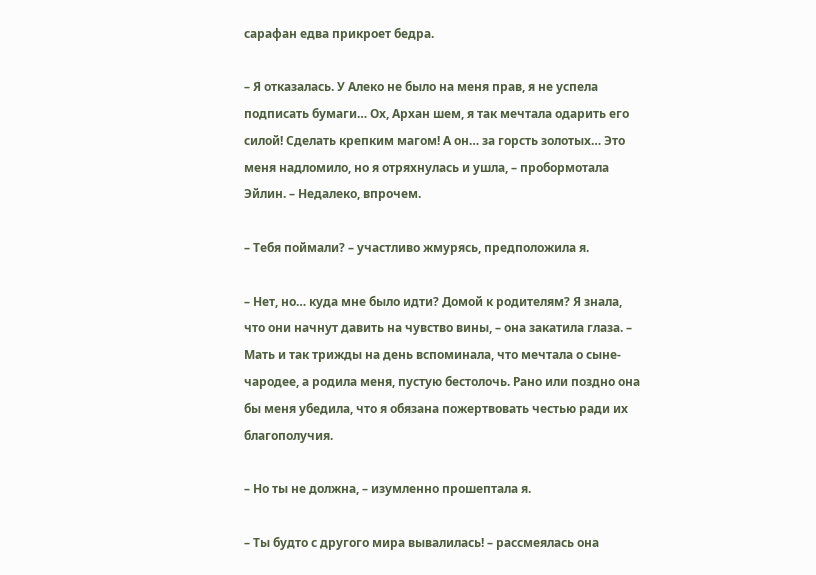сарафан едва прикроет бедра.

– Я отказалась. У Алеко не было на меня прав, я не успела подписать бумаги… Ох, Архан шем, я так мечтала одарить его силой! Сделать крепким магом! А он… за горсть золотых… Это меня надломило, но я отряхнулась и ушла, – пробормотала Эйлин. – Недалеко, впрочем.

– Тебя поймали? – участливо жмурясь, предположила я.

– Нет, но… куда мне было идти? Домой к родителям? Я знала, что они начнут давить на чувство вины, – она закатила глаза. – Мать и так трижды на день вспоминала, что мечтала о сыне-чародее, а родила меня, пустую бестолочь. Рано или поздно она бы меня убедила, что я обязана пожертвовать честью ради их благополучия.

– Но ты не должна, – изумленно прошептала я.

– Ты будто с другого мира вывалилась! – рассмеялась она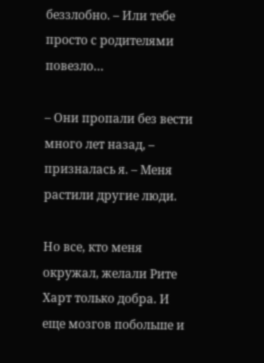беззлобно. – Или тебе просто с родителями повезло…

– Они пропали без вести много лет назад, – призналась я. – Меня растили другие люди.

Но все, кто меня окружал, желали Рите Харт только добра. И еще мозгов побольше и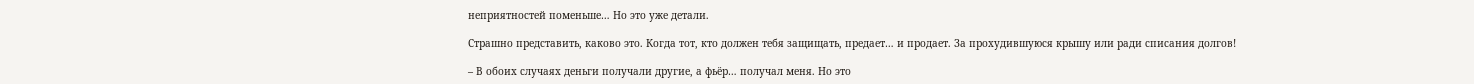неприятностей поменьше… Но это уже детали.

Страшно представить, каково это. Когда тот, кто должен тебя защищать, предает… и продает. За прохудившуюся крышу или ради списания долгов!

– В обоих случаях деньги получали другие, а фьёр… получал меня. Но это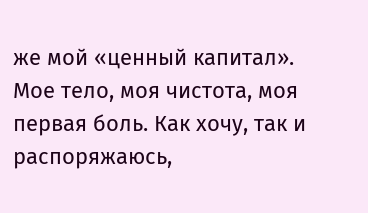же мой «ценный капитал». Мое тело, моя чистота, моя первая боль. Как хочу, так и распоряжаюсь,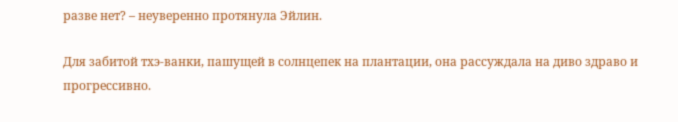разве нет? – неуверенно протянула Эйлин.

Для забитой тхэ-ванки, пашущей в солнцепек на плантации, она рассуждала на диво здраво и прогрессивно.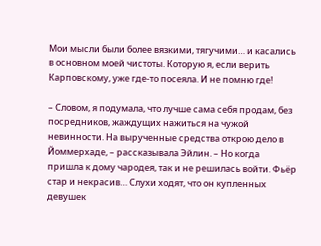Мои мысли были более вязкими, тягучими… и касались в основном моей чистоты. Которую я, если верить Карповскому, уже где-то посеяла. И не помню где!

– Словом, я подумала, что лучше сама себя продам, без посредников, жаждущих нажиться на чужой невинности. На вырученные средства открою дело в Йоммерхаде, – рассказывала Эйлин. – Но когда пришла к дому чародея, так и не решилась войти. Фьёр стар и некрасив… Слухи ходят, что он купленных девушек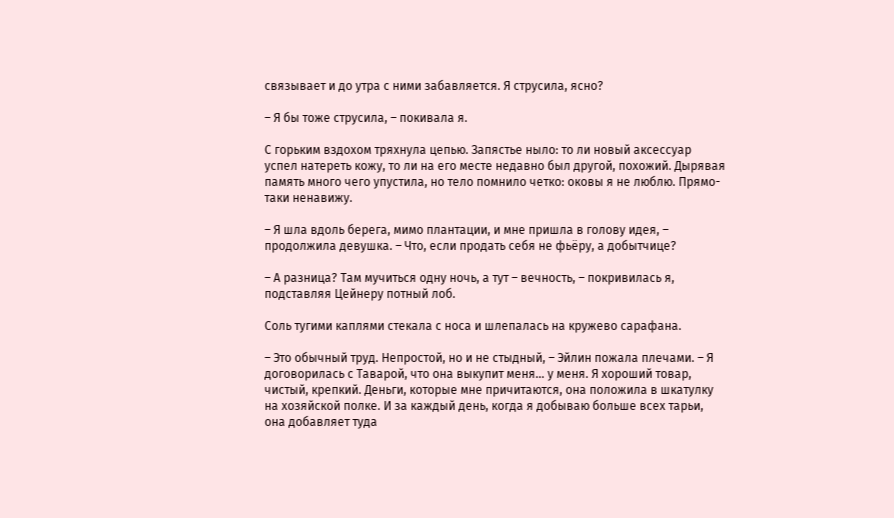связывает и до утра с ними забавляется. Я струсила, ясно?

– Я бы тоже струсила, – покивала я.

С горьким вздохом тряхнула цепью. Запястье ныло: то ли новый аксессуар успел натереть кожу, то ли на его месте недавно был другой, похожий. Дырявая память много чего упустила, но тело помнило четко: оковы я не люблю. Прямо-таки ненавижу.

– Я шла вдоль берега, мимо плантации, и мне пришла в голову идея, – продолжила девушка. – Что, если продать себя не фьёру, а добытчице?

– А разница? Там мучиться одну ночь, а тут – вечность, – покривилась я, подставляя Цейнеру потный лоб.

Соль тугими каплями стекала с носа и шлепалась на кружево сарафана.

– Это обычный труд. Непростой, но и не стыдный, – Эйлин пожала плечами. – Я договорилась с Таварой, что она выкупит меня… у меня. Я хороший товар, чистый, крепкий. Деньги, которые мне причитаются, она положила в шкатулку на хозяйской полке. И за каждый день, когда я добываю больше всех тарьи, она добавляет туда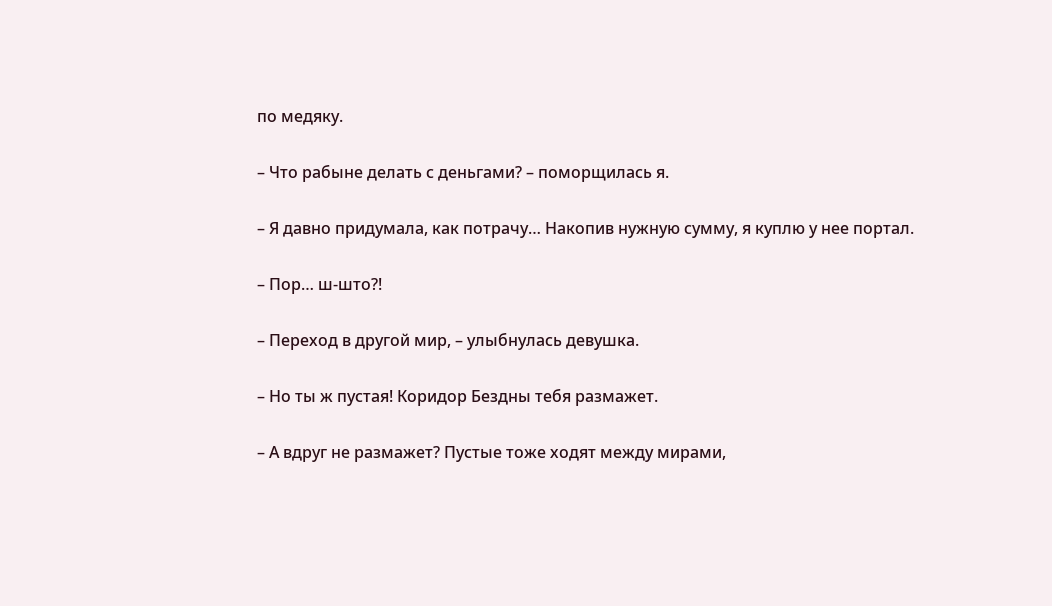по медяку.

– Что рабыне делать с деньгами? – поморщилась я.

– Я давно придумала, как потрачу… Накопив нужную сумму, я куплю у нее портал.

– Пор… ш-што?!

– Переход в другой мир, – улыбнулась девушка.

– Но ты ж пустая! Коридор Бездны тебя размажет.

– А вдруг не размажет? Пустые тоже ходят между мирами,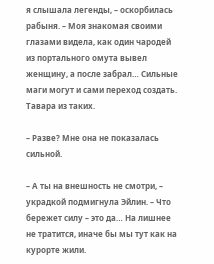я слышала легенды, – оскорбилась рабыня. – Моя знакомая своими глазами видела, как один чародей из портального омута вывел женщину, а после забрал… Сильные маги могут и сами переход создать. Тавара из таких.

– Разве? Мне она не показалась сильной.

– А ты на внешность не смотри, – украдкой подмигнула Эйлин. – Что бережет силу – это да… На лишнее не тратится, иначе бы мы тут как на курорте жили.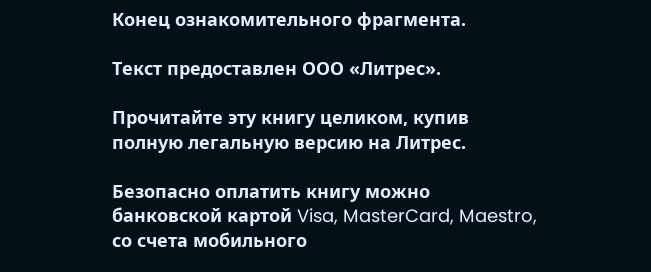Конец ознакомительного фрагмента.

Текст предоставлен ООО «Литрес».

Прочитайте эту книгу целиком, купив полную легальную версию на Литрес.

Безопасно оплатить книгу можно банковской картой Visa, MasterCard, Maestro, со счета мобильного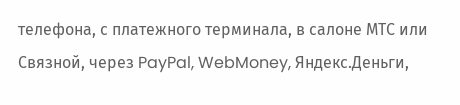телефона, с платежного терминала, в салоне МТС или Связной, через PayPal, WebMoney, Яндекс.Деньги,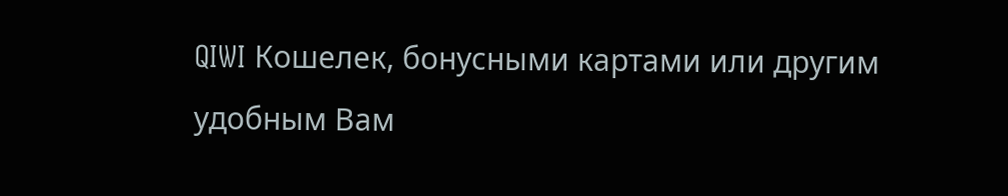QIWI Кошелек, бонусными картами или другим удобным Вам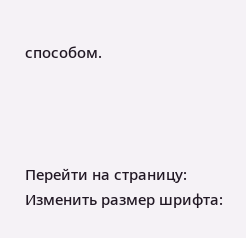способом.




Перейти на страницу:
Изменить размер шрифта: